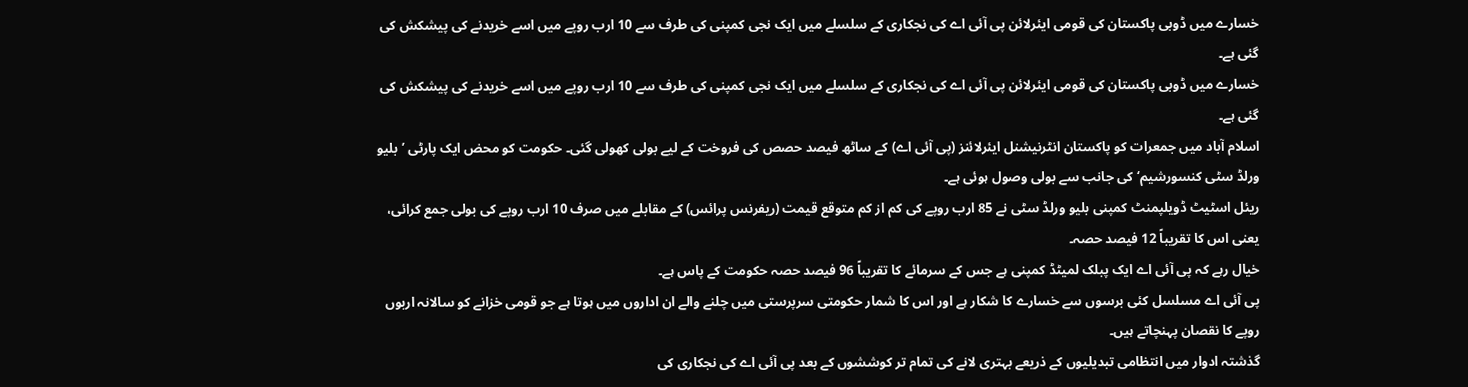خسارے میں ڈوبی پاکستان کی قومی ایئرلائن پی آئی اے کی نجکاری کے سلسلے میں ایک نجی کمپنی کی طرف سے 10 ارب روپے میں اسے خریدنے کی پیشکش کی گئی ہے۔
خسارے میں ڈوبی پاکستان کی قومی ایئرلائن پی آئی اے کی نجکاری کے سلسلے میں ایک نجی کمپنی کی طرف سے 10 ارب روپے میں اسے خریدنے کی پیشکش کی گئی ہے۔
اسلام آباد میں جمعرات کو پاکستان انٹرنیشنل ایئرلائنز (پی آئی اے) کے ساٹھ فیصد حصص کی فروخت کے لیے بولی کھولی گئی۔ حکومت کو محض ایک پارٹی ’بلیو ورلڈ سٹی کنسورشیم‘ کی جانب سے بولی وصول ہوئی ہے۔
ریئل اسٹیٹ ڈویلپمنٹ کمپنی بلیو ورلڈ سٹی نے 85 ارب روپے کی کم از کم متوقع قیمت (ریفرنس پرائس) کے مقابلے میں صرف 10 ارب روپے کی بولی جمع کرائی، یعنی اس کا تقریباً 12 فیصد حصہ۔
خیال رہے کہ پی آئی اے ایک پبلک لمیٹڈ کمپنی ہے جس کے سرمائے کا تقریباً 96 فیصد حصہ حکومت کے پاس ہے۔
پی آئی اے مسلسل کئی برسوں سے خسارے کا شکار ہے اور اس کا شمار حکومتی سرپرستی میں چلنے والے ان اداروں میں ہوتا ہے جو قومی خزانے کو سالانہ اربوں روپے کا نقصان پہنچاتے ہیں۔
گذشتہ ادوار میں انتظامی تبدیلیوں کے ذریعے بہتری لانے کی تمام تر کوششوں کے بعد پی آئی اے کی نجکاری کی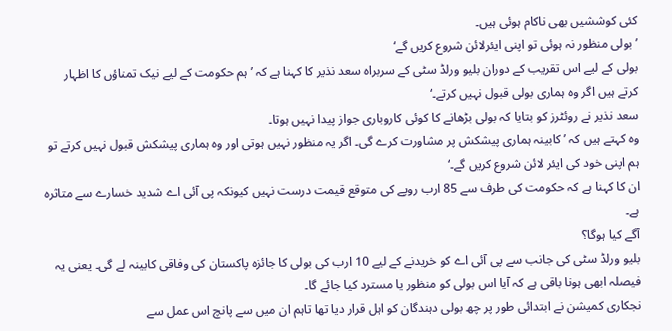کئی کوششیں بھی ناکام ہوئی ہیں۔
’بولی منظور نہ ہوئی تو اپنی ایئرلائن شروع کریں گے‘
بولی کے لیے اس تقریب کے دوران بلیو ورلڈ سٹی کے سربراہ سعد نذیر کا کہنا ہے کہ ’ہم حکومت کے لیے نیک تمناؤں کا اظہار کرتے ہیں اگر وہ ہماری بولی قبول نہیں کرتے۔‘
سعد نذیر نے روئٹرز کو بتایا کہ بولی بڑھانے کا کوئی کاروباری جواز پیدا نہیں ہوتا۔
وہ کہتے ہیں کہ ’کابینہ ہماری پیشکش پر مشاورت کرے گی۔ اگر یہ منظور نہیں ہوتی اور وہ ہماری پیشکش قبول نہیں کرتے تو ہم اپنی خود کی ایئر لائن شروع کریں گے۔‘
ان کا کہنا ہے کہ حکومت کی طرف سے 85 ارب روپے کی متوقع قیمت درست نہیں کیونکہ پی آئی اے شدید خسارے سے متاثرہ ہے۔
آگے کیا ہوگا؟
بلیو ورلڈ سٹی کی جانب سے پی آئی اے کو خریدنے کے لیے 10 ارب کی بولی کا جائزہ پاکستان کی وفاقی کابینہ لے گی۔ یعنی یہ فیصلہ ابھی ہونا باقی ہے کہ آیا اس بولی کو منظور یا مسترد کیا جائے گا۔
نجکاری کمیشن نے ابتدائی طور پر چھ بولی دہندگان کو اہل قرار دیا تھا تاہم ان میں سے پانچ اس عمل سے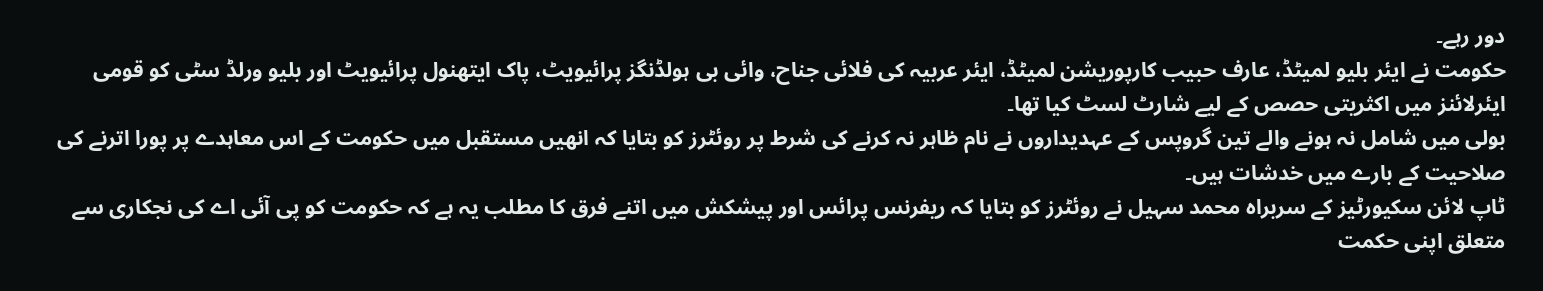دور رہے۔
حکومت نے ایئر بلیو لمیٹڈ، عارف حبیب کارپوریشن لمیٹڈ، ایئر عربیہ کی فلائی جناح، وائی بی ہولڈنگز پرائیویٹ، پاک ایتھنول پرائیویٹ اور بلیو ورلڈ سٹی کو قومی ایئرلائنز میں اکثریتی حصص کے لیے شارٹ لسٹ کیا تھا۔
بولی میں شامل نہ ہونے والے تین گروپس کے عہدیداروں نے نام ظاہر نہ کرنے کی شرط پر روئٹرز کو بتایا کہ انھیں مستقبل میں حکومت کے اس معاہدے پر پورا اترنے کی صلاحیت کے بارے میں خدشات ہیں۔
ٹاپ لائن سکیورٹیز کے سربراہ محمد سہیل نے روئٹرز کو بتایا کہ ریفرنس پرائس اور پیشکش میں اتنے فرق کا مطلب یہ ہے کہ حکومت کو پی آئی اے کی نجکاری سے متعلق اپنی حکمت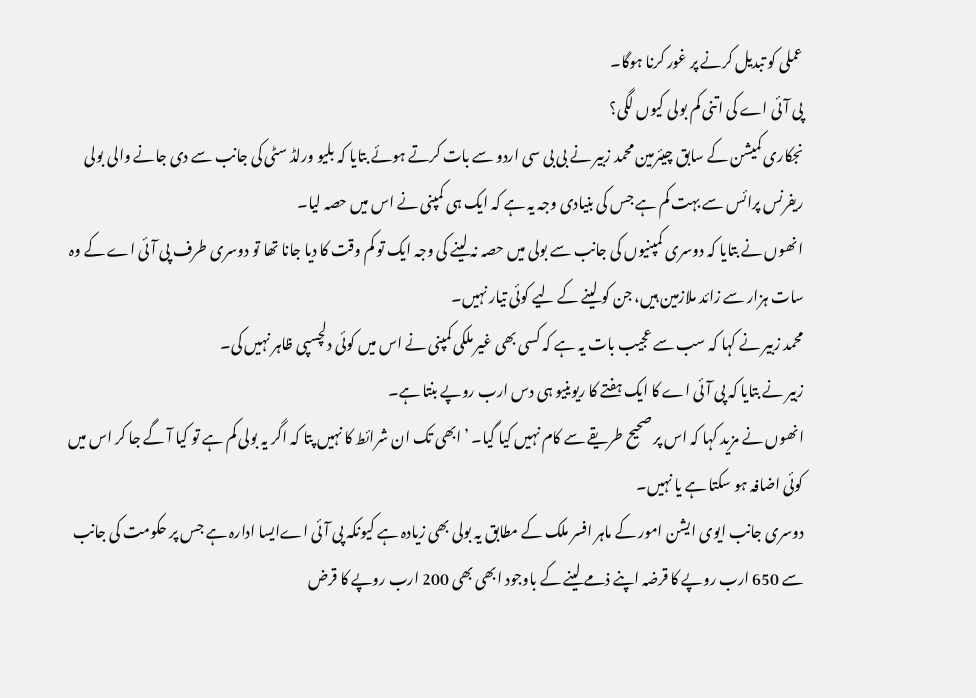عملی کو تبدیل کرنے پر غور کرنا ہوگا۔
پی آئی اے کی اتنی کم بولی کیوں لگی؟
نجکاری کمیشن کے سابق چیئرمین محمد زبیر نے بی بی سی اردو سے بات کرتے ہوئے بتایا کہ بلیو ورلڈ سٹی کی جانب سے دی جانے والی بولی ریفرنس پرائس سے بہت کم ہے جس کی بنیادی وجہ یہ ہے کہ ایک ہی کمپنی نے اس میں حصہ لیا۔
انھوں نے بتایا کہ دوسری کمپنیوں کی جانب سے بولی میں حصہ نہ لینے کی وجہ ایک تو کم وقت کا دیا جانا تھا تو دوسری طرف پی آئی اے کے وہ سات ہزار سے زائد ملازمین ہیں، جن کو لینے کے لیے کوئی تیار نہیں۔
محمد زبیر نے کہا کہ سب سے عجیب بات یہ ہے کہ کسی بھی غیر ملکی کمپنی نے اس میں کوئی دلچسپی ظاہر نہیں کی۔
زبیر نے بتایا کہ پی آئی اے کا ایک ہفتے کا ریوینیو ہی دس ارب روپے بنتا ہے۔
انھوں نے مزید کہا کہ اس پر صحیح طریقے سے کام نہیں کیا گیا۔ ’ابھی تک ان شرائط کا نہیں پتا کہ اگر یہ بولی کم ہے تو کیا آ گے جا کر اس میں کوئی اضافہ ہو سکتا ہے یا نہیں۔
دوسری جانب ایوی ایشن امور کے ماہر افسر ملک کے مطابق یہ بولی بھی زیادہ ہے کیونکہ پی آئی اےایسا ادارہ ہے جس پر حکومت کی جانب سے 650 ارب روپے کا قرضہ اپنے ذمے لینے کے باوجود ابھی بھی 200 ارب روپے کا قرض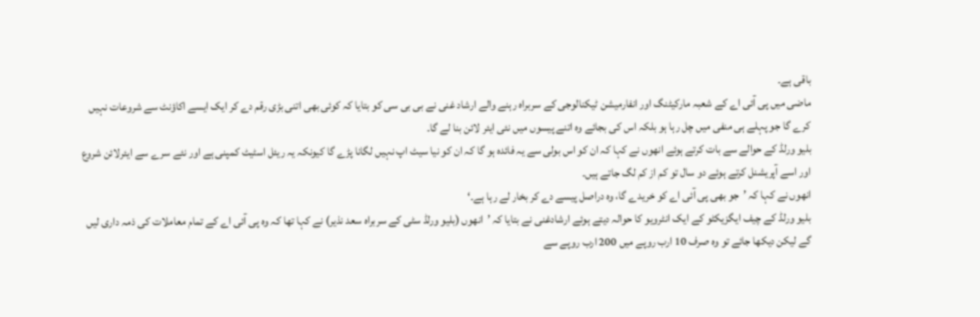باقی ہے۔
ماضی میں پی آئی اے کے شعبہ مارکیٹنگ اور انفارمیشن ٹیکنالوجی کے سربراہ رہنے والے ارشاد غنی نے بی بی سی کو بتایا کہ کوئی بھی اتنی بڑی رقم دے کر ایک ایسے اکاؤنٹ سے شروعات نہیں کرے گا جو پہلے ہی منفی میں چل رہا ہو بلکہ اس کی بجائے وہ اتنے پیسوں میں نئی ایئر لائن بنا لے گا۔
بلیو ورلڈ کے حوالے سے بات کرتے ہوئے انھوں نے کہا کہ ان کو اس بولی سے یہ فائدہ ہو گا کہ ان کو نیا سیٹ اپ نہیں لگانا پڑے گا کیونکہ یہ ریئل اسٹیٹ کمپنی ہے اور نئے سرے سے ایئرلائن شروع اور اسے آپریشنل کرتے ہوئے دو سال تو کم از کم لگ جاتے ہیں۔
انھوں نے کہا کہ ’جو بھی پی آئی اے کو خریدے گا، وہ دراصل پیسے دے کر بخار لے رہا ہے۔‘
بلیو ورلڈ کے چیف ایگزیکٹو کے ایک انٹرویو کا حوالہ دیتے ہوئے ارشادغنی نے بتایا کہ ’انھوں (بلیو ورلڈ سٹی کے سربراہ سعد نذیر) نے کہا تھا کہ وہ پی آئی اے کے تمام معاملات کی ذمہ داری لیں گے لیکن دیکھا جائے تو وہ صرف 10 ارب روپے میں 200 ارب روپے سے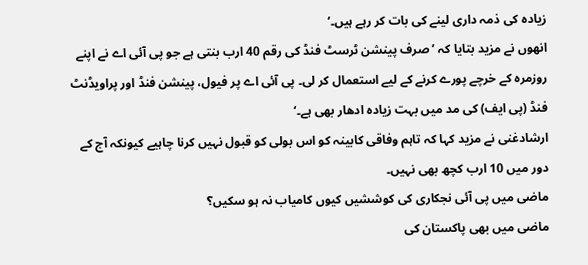زیادہ کی ذمہ داری لینے کی بات کر رہے ہیں۔‘
انھوں نے مزید بتایا کہ ’صرف پینشن ٹرسٹ فنڈ کی رقم 40 ارب بنتی ہے جو پی آئی اے نے اپنے روزمرہ کے خرچے پورے کرنے کے لیے استعمال کر لی۔ پی آئی اے پر فیول، پینشن فنڈ اور پراویڈنٹ فنڈ (پی ایف) کی مد میں بہت زیادہ ادھار بھی ہے۔‘
ارشادغنی نے مزید کہا کہ تاہم وفاقی کابینہ کو اس بولی کو قبول نہیں کرنا چاہیے کیونکہ آج کے دور میں 10 ارب کچھ بھی نہیں۔
ماضی میں پی آئی نجکاری کی کوششیں کیوں کامیاب نہ ہو سکیں؟
ماضی میں بھی پاکستان کی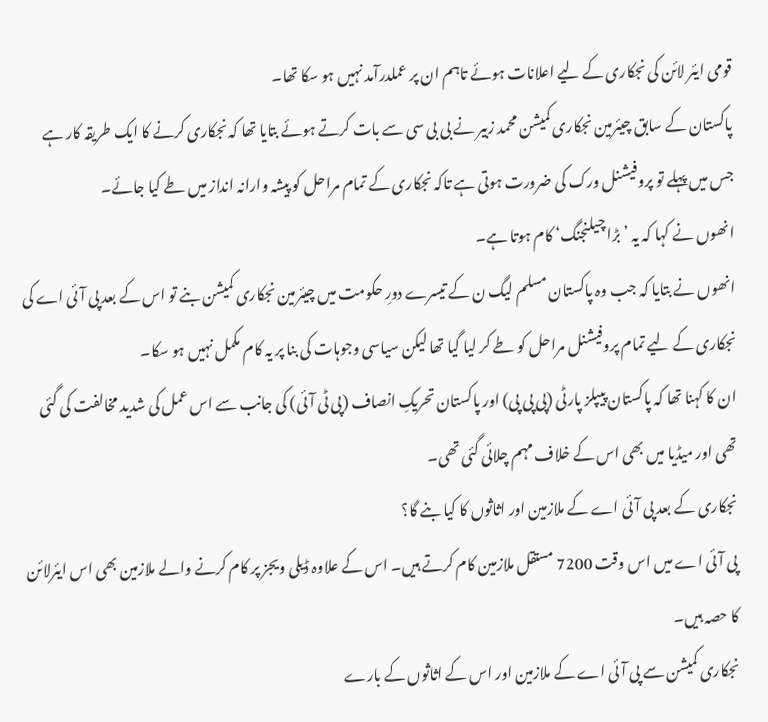قومی ایئر لائن کی نجکاری کے لیے اعلانات ہوئے تاہم ان پر عملدرآمد نہیں ہو سکا تھا۔
پاکستان کے سابق چیئرمین نجکاری کمیشن محمد زبیر نے بی بی سی سے بات کرتے ہوئے بتایا تھا کہ نجکاری کرنے کا ایک طریقہ کار ہے جس میں پہلے تو پروفیشنل ورک کی ضرورت ہوتی ہے تاکہ نجکاری کے تمام مراحل کو پیشہ وارانہ انداز میں طے کیا جائے۔
انھوں نے کہا کہ یہ ’بڑا چیلنجنگ‘ کام ہوتا ہے۔
انھوں نے بتایا کہ جب وہ پاکستان مسلم لیگ ن کے تیسرے دورِ حکومت میں چیئرمین نجکاری کمیشن بنے تو اس کے بعد پی آئی اے کی نجکاری کے لیے تمام پروفیشنل مراحل کو طے کر لیا گیا تھا لیکن سیاسی وجوہات کی بنا پر یہ کام مکمل نہیں ہو سکا۔
ان کا کہنا تھا کہ پاکستان پیپلز پارٹی (پی پی پی) اور پاکستان تحریکِ انصاف (پی ٹی آئی) کی جانب سے اس عمل کی شدید مخالفت کی گئی تھی اور میڈیا میں بھی اس کے خلاف مہم چلائی گئی تھی۔
نجکاری کے بعد پی آئی اے کے ملازمین اور اثاثوں کا کیا بنے گا؟
پی آئی اے میں اس وقت 7200 مستقل ملازمین کام کرتے ہیں۔ اس کے علاوہ ڈیلی ویجز پر کام کرنے والے ملازمین بھی اس ایئرلائن کا حصہ ہیں۔
نجکاری کمیشن سے پی آئی اے کے ملازمین اور اس کے اثاثوں کے بارے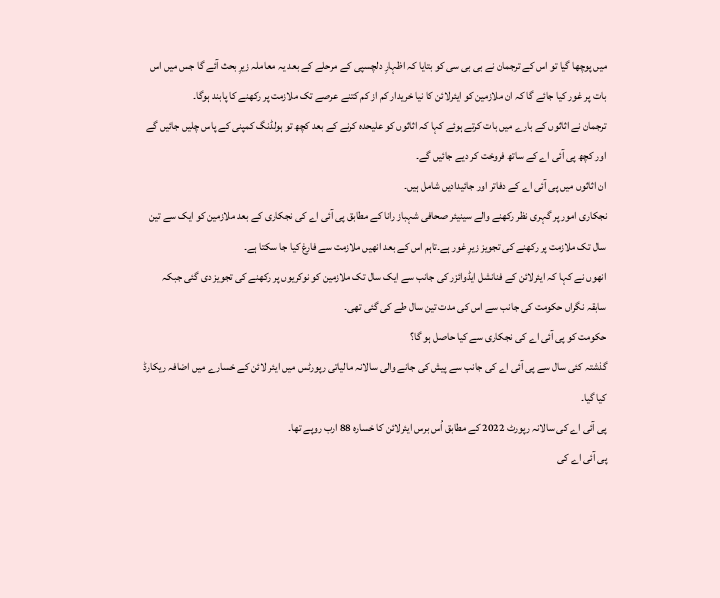میں پوچھا گیا تو اس کے ترجمان نے بی بی سی کو بتایا کہ اظہارِ دلچسپی کے مرحلے کے بعد یہ معاملہ زیرِ بحث آئے گا جس میں اس بات پر غور کیا جائے گا کہ ان ملازمین کو ایئرلائن کا نیا خریدار کم از کم کتنے عرصے تک ملازمت پر رکھنے کا پابند ہوگا۔
ترجمان نے اثاثوں کے بارے میں بات کرتے ہوئے کہا کہ اثاثوں کو علیحدہ کرنے کے بعد کچھ تو ہولڈنگ کمپنی کے پاس چلیں جائیں گے اور کچھ پی آئی اے کے ساتھ فروخت کر دیے جائیں گے۔
ان اثاثوں میں پی آئی اے کے دفاتر اور جائیدادیں شامل ہیں۔
نجکاری امور پر گہری نظر رکھنے والے سینیئر صحافی شہباز رانا کے مطابق پی آئی اے کی نجکاری کے بعد ملازمین کو ایک سے تین سال تک ملازمت پر رکھنے کی تجویز زیرِ غور ہے۔تاہم اس کے بعد انھیں ملازمت سے فارغ کیا جا سکتا ہے۔
انھوں نے کہا کہ ایئرلائن کے فنانشل ایڈوائزر کی جانب سے ایک سال تک ملازمین کو نوکریوں پر رکھنے کی تجویز دی گئی جبکہ سابقہ نگراں حکومت کی جانب سے اس کی مدت تین سال طے کی گئی تھی۔
حکومت کو پی آئی اے کی نجکاری سے کیا حاصل ہو گا؟
گذشتہ کئی سال سے پی آئی اے کی جانب سے پیش کی جانے والی سالانہ مالیاتی رپورٹس میں ایئر لائن کے خسارے میں اضافہ ریکارڈ کیا گیا۔
پی آئی اے کی سالانہ رپورٹ 2022 کے مطابق اُس برس ایئرلائن کا خسارہ 88 ارب روپے تھا۔
پی آئی اے کی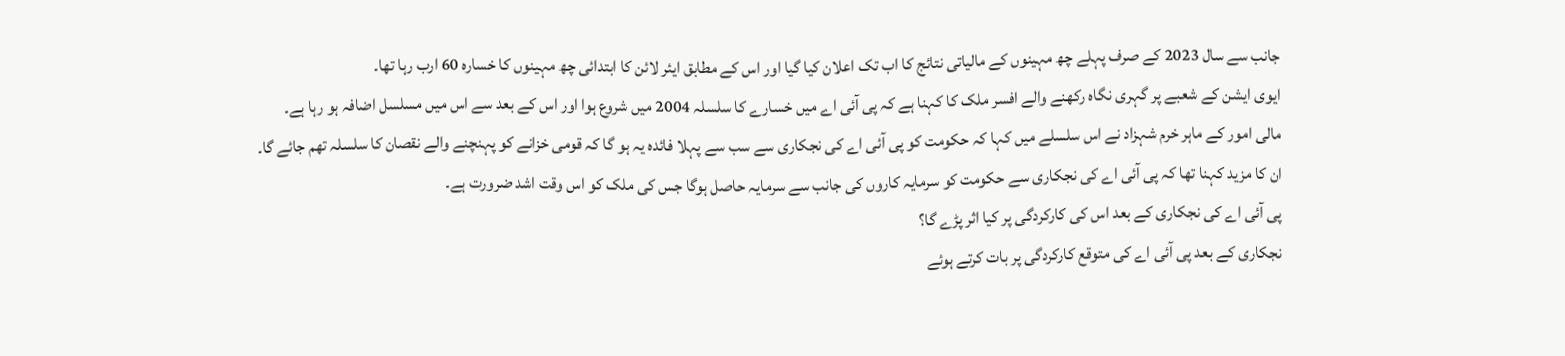جانب سے سال 2023 کے صرف پہلے چھ مہینوں کے مالیاتی نتائج کا اب تک اعلان کیا گیا اور اس کے مطابق ایئر لائن کا ابتدائی چھ مہینوں کا خسارہ 60 ارب رہا تھا۔
ایوی ایشن کے شعبے پر گہری نگاہ رکھنے والے افسر ملک کا کہنا ہے کہ پی آئی اے میں خسارے کا سلسلہ 2004 میں شروع ہوا اور اس کے بعد سے اس میں مسلسل اضافہ ہو رہا ہے۔
مالی امور کے ماہر خرم شہزاد نے اس سلسلے میں کہا کہ حکومت کو پی آئی اے کی نجکاری سے سب سے پہلا فائدہ یہ ہو گا کہ قومی خزانے کو پہنچنے والے نقصان کا سلسلہ تھم جائے گا۔
ان کا مزید کہنا تھا کہ پی آئی اے کی نجکاری سے حکومت کو سرمایہ کاروں کی جانب سے سرمایہ حاصل ہوگا جس کی ملک کو اس وقت اشد ضرورت ہے۔
پی آئی اے کی نجکاری کے بعد اس کی کارکردگی پر کیا اثر پڑے گا؟
نجکاری کے بعد پی آئی اے کی متوقع کارکردگی پر بات کرتے ہوئے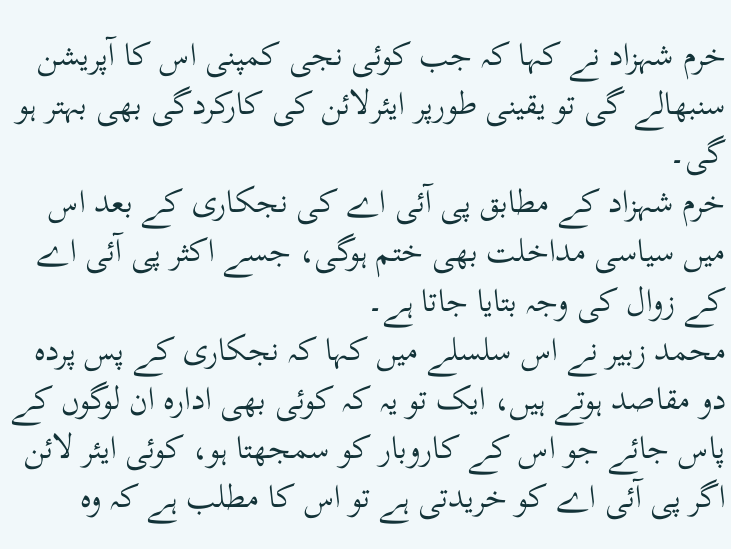خرم شہزاد نے کہا کہ جب کوئی نجی کمپنی اس کا آپریشن سنبھالے گی تو یقینی طورپر ایئرلائن کی کارکردگی بھی بہتر ہو گی۔
خرم شہزاد کے مطابق پی آئی اے کی نجکاری کے بعد اس میں سیاسی مداخلت بھی ختم ہوگی، جسے اکثر پی آئی اے کے زوال کی وجہ بتایا جاتا ہے۔
محمد زبیر نے اس سلسلے میں کہا کہ نجکاری کے پس پردہ دو مقاصد ہوتے ہیں، ایک تو یہ کہ کوئی بھی ادارہ ان لوگوں کے پاس جائے جو اس کے کاروبار کو سمجھتا ہو، کوئی ایئر لائن اگر پی آئی اے کو خریدتی ہے تو اس کا مطلب ہے کہ وہ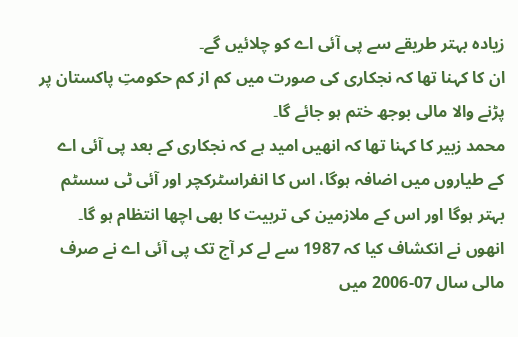زیادہ بہتر طریقے سے پی آئی اے کو چلائیں گے۔
ان کا کہنا تھا کہ نجکاری کی صورت میں کم از کم حکومتِ پاکستان پر پڑنے والا مالی بوجھ ختم ہو جائے گا۔
محمد زبیر کا کہنا تھا کہ انھیں امید ہے کہ نجکاری کے بعد پی آئی اے کے طیاروں میں اضافہ ہوگا، اس کا انفراسٹرکچر اور آئی ٹی سسٹم بہتر ہوگا اور اس کے ملازمین کی تربیت کا بھی اچھا انتظام ہو گا۔
انھوں نے انکشاف کیا کہ 1987 سے لے کر آج تک پی آئی اے نے صرف مالی سال 07-2006 میں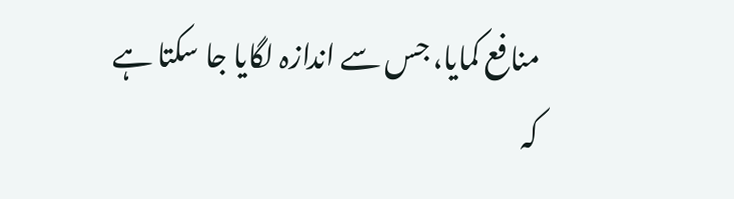منافع کمایا، جس سے اندازہ لگایا جا سکتا ہے کہ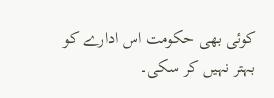کوئی بھی حکومت اس ادارے کو بہتر نہیں کر سکی۔